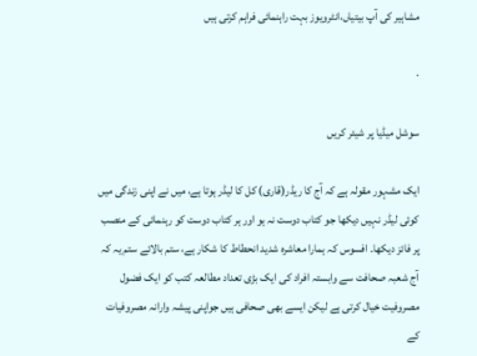مشاہیر کی آپ بیتیاں،انٹرویوز بہت راہنمائی فراہم کرتی ہیں

·

سوشل میڈیا پر شیئر کریں

ایک مشہور مقولہ ہے کہ آج کا ریڈر(قاری) کل کا لیڈر ہوتا ہے، میں نے اپنی زندگی میں کوئی لیڈر نہیں دیکھا جو کتاب دوست نہ ہو اور ہر کتاب دوست کو رہنمائی کے منصب پر فائز دیکھا۔ افسوس کہ ہمارا معاشرہ شدید انحطاط کا شکار ہے، ستم بالائے ستم یہ کہ آج شعبہ صحافت سے وابستہ افراد کی ایک بڑی تعداد مطالعہ کتب کو ایک فضول مصروفیت خیال کرتی ہے لیکن ایسے بھی صحافی ہیں جواپنی پیشہ وارانہ مصروفیات کے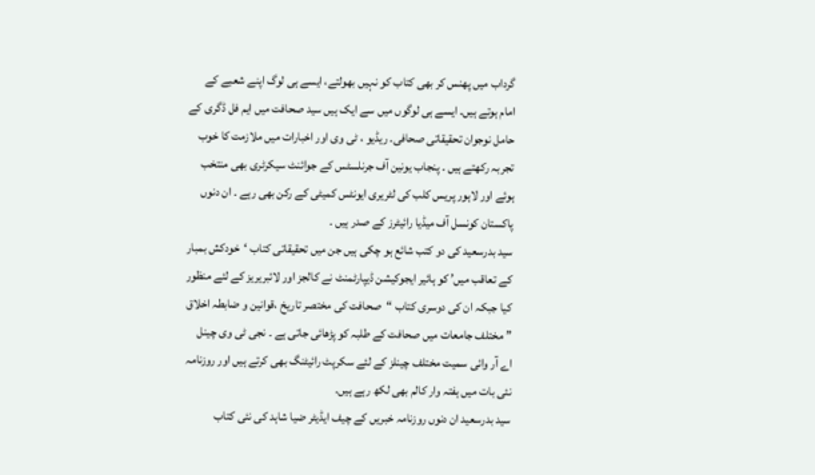گرداب میں پھنس کر بھی کتاب کو نہیں بھولتے، ایسے ہی لوگ اپنے شعبے کے امام ہوتے ہیں۔ ایسے ہی لوگوں میں سے ایک ہیں سید صحافت میں ایم فل ڈگری کے حامل نوجوان تحقیقاتی صحافی۔ ریڈیو ، ٹی وی اور اخبارات میں ملازمت کا خوب تجربہ رکھتے ہیں ۔ پنجاب یونین آف جرنلسٹس کے جوائنٹ سیکرٹری بھی منتخب ہوئے اور لاہور پریس کلب کی لٹریری ایونٹس کمیٹی کے رکن بھی رہے ۔ ان دنوں پاکستان کونسل آف میڈیا رائیٹرز کے صدر ہیں ۔
سید بدرسعید کی دو کتب شائع ہو چکی ہیں جن میں تحقیقاتی کتاب ‘خودکش بمبار کے تعاقب میں’ کو ہائیر ایجوکیشن ڈیپارٹمنٹ نے کالجز اور لائبریریز کے لئے منظور کیا جبکہ ان کی دوسری کتاب “صحافت کی مختصر تاریخ ،قوانین و ضابطہ اخلاق ” مختلف جامعات میں صحافت کے طلبہ کو پڑھائی جاتی ہے ۔ نجی ٹی وی چینل اے آر وائی سمیت مختلف چینلز کے لئے سکرپٹ رائیٹنگ بھی کرتے ہیں اور روزنامہ نئی بات میں ہفتہ وار کالم بھی لکھ رہے ہیں.
سید بدرسعید ان دنوں روزنامہ خبریں کے چیف ایڈیٹر ضیا شاہد کی نئی کتاب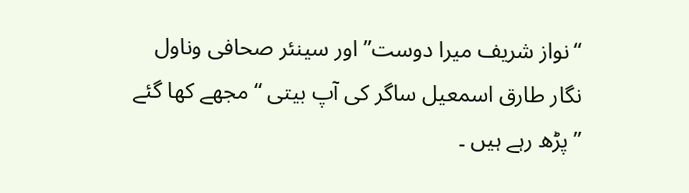“نواز شریف میرا دوست” اور سینئر صحافی وناول نگار طارق اسمعیل ساگر کی آپ بیتی “مجھے کھا گئے ” پڑھ رہے ہیں ۔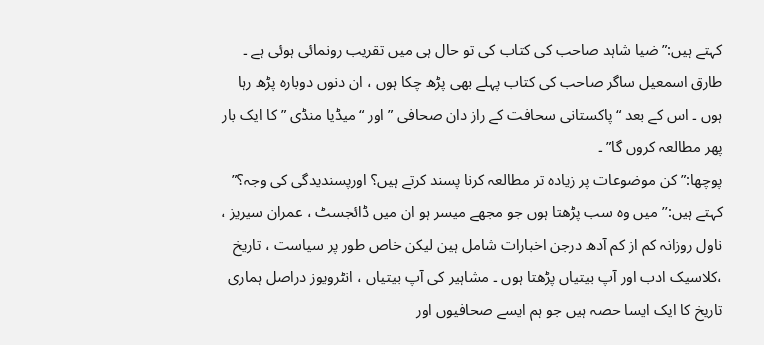کہتے ہیں:” ضیا شاہد صاحب کی کتاب کی تو حال ہی میں تقریب رونمائی ہوئی ہے ۔ طارق اسمعیل ساگر صاحب کی کتاب پہلے بھی پڑھ چکا ہوں ، ان دنوں دوبارہ پڑھ رہا ہوں ۔ اس کے بعد “پاکستانی سحافت کے راز دان صحافی ” اور “میڈیا منڈی ” کا ایک بار پھر مطالعہ کروں گا” ۔
پوچھا:”کن موضوعات پر زیادہ تر مطالعہ کرنا پسند کرتے ہیں؟ اورپسندیدگی کی وجہ؟”
کہتے ہیں:’’میں وہ سب پڑھتا ہوں جو مجھے میسر ہو ان میں ڈائجسٹ ، عمران سیریز ، ناول روزانہ کم از کم آدھ درجن اخبارات شامل ہین لیکن خاص طور پر سیاست ، تاریخ ،کلاسیک ادب اور آپ بیتیاں پڑھتا ہوں ۔ مشاہیر کی آپ بیتیاں ، انٹرویوز دراصل ہماری تاریخ کا ایک ایسا حصہ ہیں جو ہم ایسے صحافیوں اور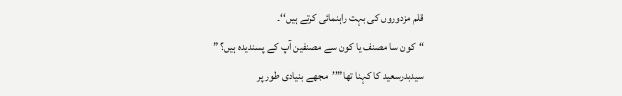قلم مزدوروں کی بہت راہنمائی کرتے ہیں‘‘۔
“کون سا مصنف یا کون سے مصنفین آپ کے پسندیدہ ہیں؟ ”
سیدبدرسعید کا کہنا تھا”’’مجھے بنیادی طور پر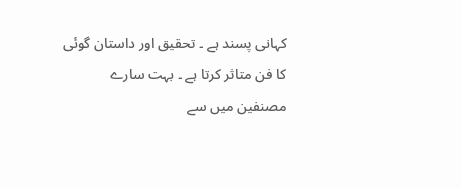کہانی پسند ہے ۔ تحقیق اور داستان گوئی کا فن متاثر کرتا ہے ۔ بہت سارے مصنفین میں سے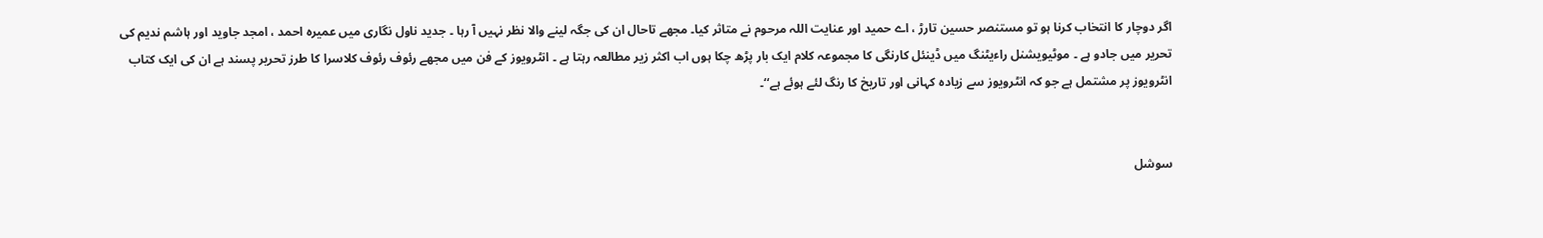اگر دوچار کا انتخاب کرنا ہو تو مستنصر حسین تارڑ ، اے حمید اور عنایت اللہ مرحوم نے متاثر کیا۔ مجھے تاحال ان کی جگہ لینے والا نظر نہیں آ رہا ۔ جدید ناول نگاری میں عمیرہ احمد ، امجد جاوید اور ہاشم ندیم کی تحریر میں جادو ہے ۔ موٹیویشنل راءیٹنگ میں ڈینئل کارنگی کا مجموعہ کلام ایک بار پڑھ چکا ہوں اب اکثر زیر مطالعہ رہتا ہے ۔ انٹرویوز کے فن میں مجھے رئوف رئوف کلاسرا کا طرز تحریر پسند ہے ان کی ایک کتاب انٹرویوز پر مشتمل ہے جو کہ انٹرویوز سے زیادہ کہانی اور تاریخ کا رنگ لئے ہوئے ہے‘‘۔


سوشل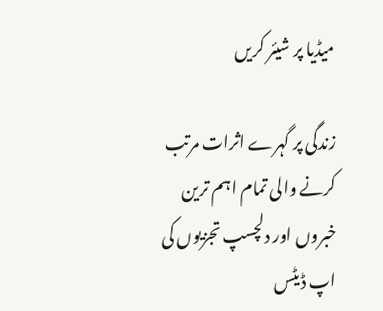میڈیا پر شیئر کریں

زندگی پر گہرے اثرات مرتب کرنے والی تمام اہم ترین خبروں اور دلچسپ تجزیوں کی اپ ڈیٹس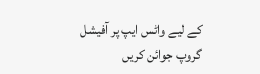کے لیے واٹس ایپ پر آفیشل گروپ جوائن کریں